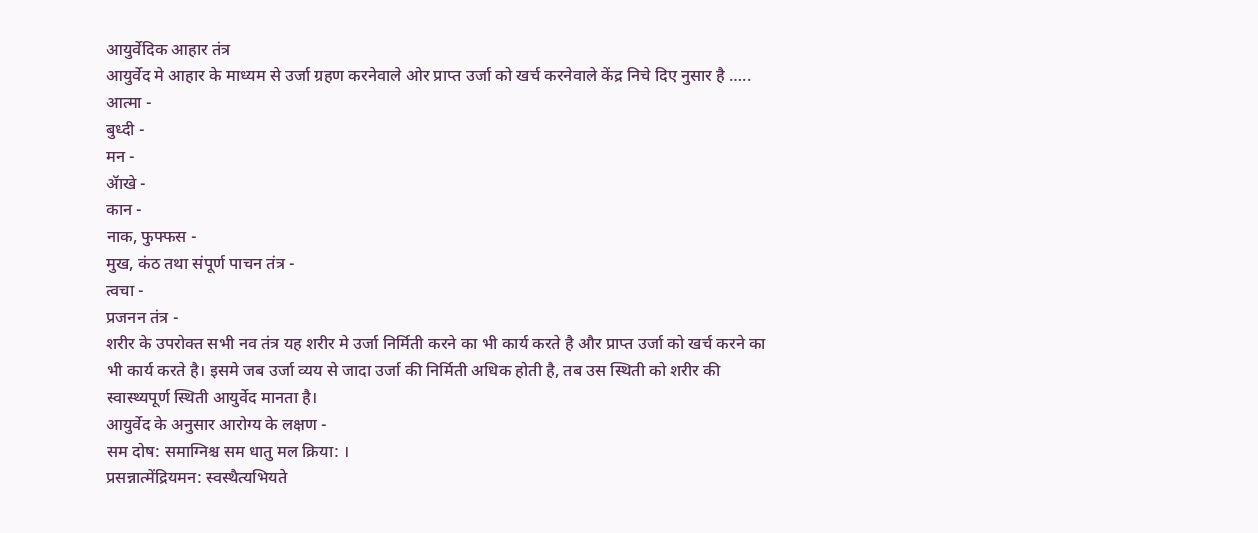आयुर्वेदिक आहार तंत्र
आयुर्वेद मे आहार के माध्यम से उर्जा ग्रहण करनेवाले ओर प्राप्त उर्जा को खर्च करनेवाले केंद्र निचे दिए नुसार है …..
आत्मा -
बुध्दी -
मन -
ॲाखे -
कान -
नाक, फुफ्फस -
मुख, कंठ तथा संपूर्ण पाचन तंत्र -
त्वचा -
प्रजनन तंत्र -
शरीर के उपरोक्त सभी नव तंत्र यह शरीर मे उर्जा निर्मिती करने का भी कार्य करते है और प्राप्त उर्जा को खर्च करने का भी कार्य करते है। इसमे जब उर्जा व्यय से जादा उर्जा की निर्मिती अधिक होती है, तब उस स्थिती को शरीर की स्वास्थ्यपूर्ण स्थिती आयुर्वेद मानता है।
आयुर्वेद के अनुसार आरोग्य के लक्षण -
सम दोष: समाग्निश्च सम धातु मल क्रिया: ।
प्रसन्नात्मेंद्रियमन: स्वस्थैत्यभियते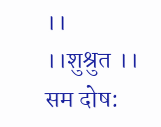।।
।।शुश्रुत ।।
सम दोष: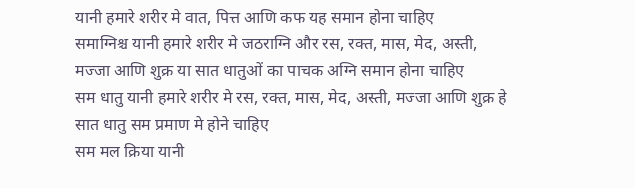यानी हमारे शरीर मे वात, पित्त आणि कफ यह समान होना चाहिए
समाग्निश्च यानी हमारे शरीर मे जठराग्नि और रस, रक्त, मास, मेद, अस्ती, मज्जा आणि शुक्र या सात धातुओं का पाचक अग्नि समान होना चाहिए
सम धातु यानी हमारे शरीर मे रस, रक्त, मास, मेद, अस्ती, मज्जा आणि शुक्र हे सात धातु सम प्रमाण मे होने चाहिए
सम मल क्रिया यानी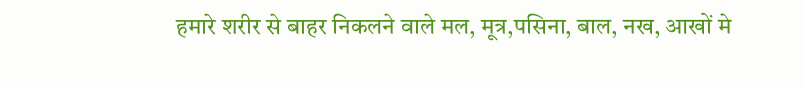हमारे शरीर से बाहर निकलने वाले मल, मूत्र,पसिना, बाल, नख, आखों मे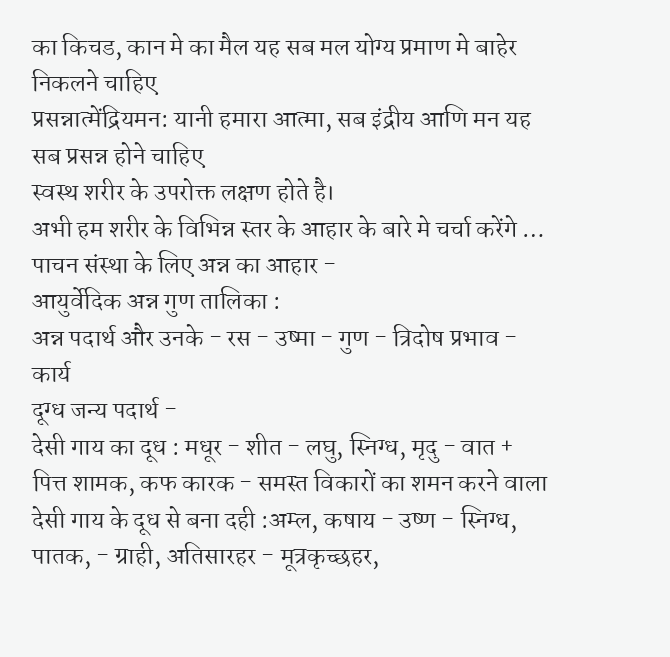का किचड, कान मे का मैल यह सब मल योग्य प्रमाण मे बाहेर निकलने चाहिए
प्रसन्नात्मेंद्रियमन: यानी हमारा आत्मा, सब इंद्रीय आणि मन यह सब प्रसन्न होने चाहिए
स्वस्थ शरीर के उपरोक्त लक्षण होते है।
अभी हम शरीर के विभिन्न स्तर के आहार के बारे मे चर्चा करेंगे …
पाचन संस्था के लिए अन्न का आहार -
आयुर्वेदिक अन्न गुण तालिका :
अन्न पदार्थ और उनके - रस - उष्मा - गुण - त्रिदोष प्रभाव - कार्य
दूग्ध जन्य पदार्थ -
देसी गाय का दूध : मधूर - शीत - लघु, स्निग्ध, मृदु - वात + पित्त शामक, कफ कारक - समस्त विकारों का शमन करने वाला
देसी गाय के दूध से बना दही :अम्ल, कषाय - उष्ण - स्निग्ध, पातक, - ग्राही, अतिसारहर - मूत्रकृच्छहर,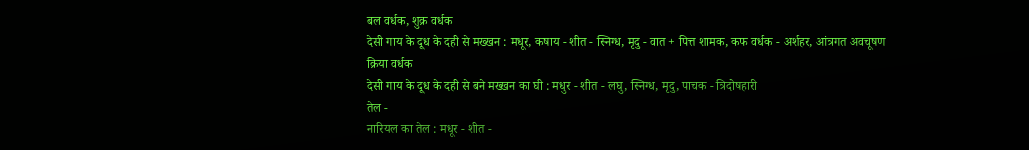बल वर्धक, शुक्र वर्धक
देसी गाय के दूध के दही से मख्खन : मधूर, कषाय - शीत - स्निग्ध, मृदु - वात + पित्त शामक, कफ वर्धक - अर्शहर, आंत्रगत अवचूषण क्रिया वर्धक
देसी गाय के दूध के दही से बने मख्खन का घी : मधुर - शीत - लघु, स्निग्ध, मृदु, पाचक - त्रिदोषहारी
तेल -
नारियल का तेल : मधूर - शीत -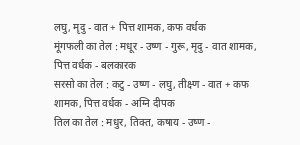लघु, मृदु - वात + पित्त शामक, कफ वर्धक
मूंगफली का तेल : मधूर - उष्ण - गुरू, मृदु - वात शामक, पित्त वर्धक - बलकारक
सरसो का तेल : कटु - उष्ण - लघु, तीक्ष्ण - वात + कफ शामक, पित्त वर्धक - अग्नि दीपक
तिल का तेल : मधुर, तिक्त, कषाय - उष्ण -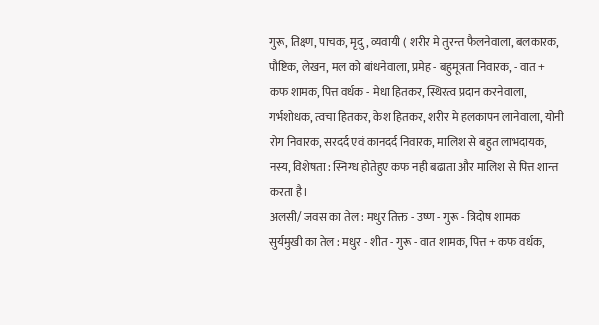गुरू, तिक्ष्ण, पाचक, मृदु, व्यवायी ( शरीर मे तुरन्त फैलनेवाला, बलकारक, पौष्टिक, लेखन, मल को बांधनेवाला, प्रमेह - बहुमूत्रता निवारक, - वात + कफ शामक, पित्त वर्धक - मेधा हितकर, स्थिरत्व प्रदान करनेवाला, गर्भशोधक, त्वचा हितकर, केश हितकर, शरीर मे हलकापन लानेवाला, योनी रोग निवारक, सरदर्द एवं कानदर्द निवारक, मालिश से बहुत लाभदायक, नस्य, विशेषता : स्निग्ध होतेहुए कफ नही बढाता और मालिश से पित्त शान्त करता है।
अलसी/ जवस का तेल : मधुर तिक्त - उष्ण - गुरू - त्रिदोष शामक
सुर्यमुखी का तेल : मधुर - शीत - गुरू - वात शामक, पित्त + कफ वर्धक,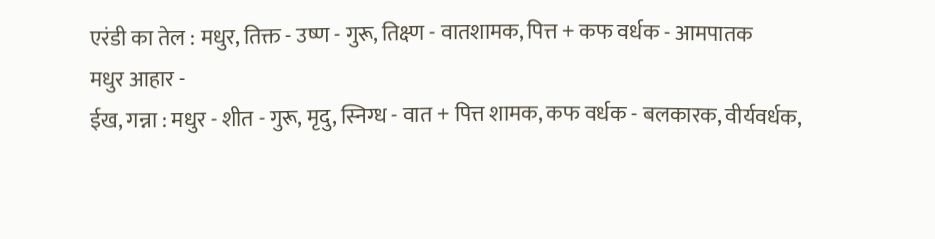एरंडी का तेल : मधुर, तिक्त - उष्ण - गुरू, तिक्ष्ण - वातशामक, पित्त + कफ वर्धक - आमपातक
मधुर आहार -
ईख, गन्ना : मधुर - शीत - गुरू, मृदु, स्निग्ध - वात + पित्त शामक, कफ वर्धक - बलकारक, वीर्यवर्धक,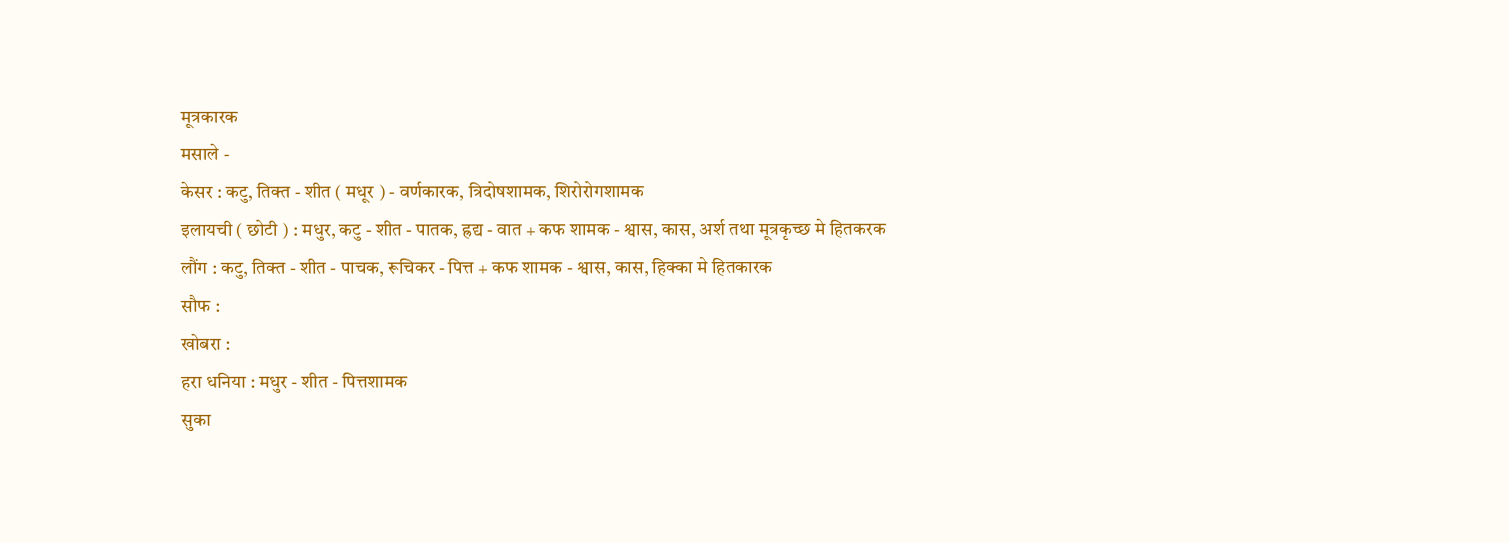मूत्रकारक
मसाले -
केसर : कटु, तिक्त - शीत ( मधूर ) - वर्णकारक, त्रिदोषशामक, शिरोरोगशामक
इलायची ( छोटी ) : मधुर, कटु - शीत - पातक, ह्रद्य - वात + कफ शामक - श्वास, कास, अर्श तथा मूत्रकृच्छ मे हितकरक
लौंग : कटु, तिक्त - शीत - पाचक, रूचिकर - पित्त + कफ शामक - श्वास, कास, हिक्का मे हितकारक
सौफ :
खोबरा :
हरा धनिया : मधुर - शीत - पित्तशामक
सुका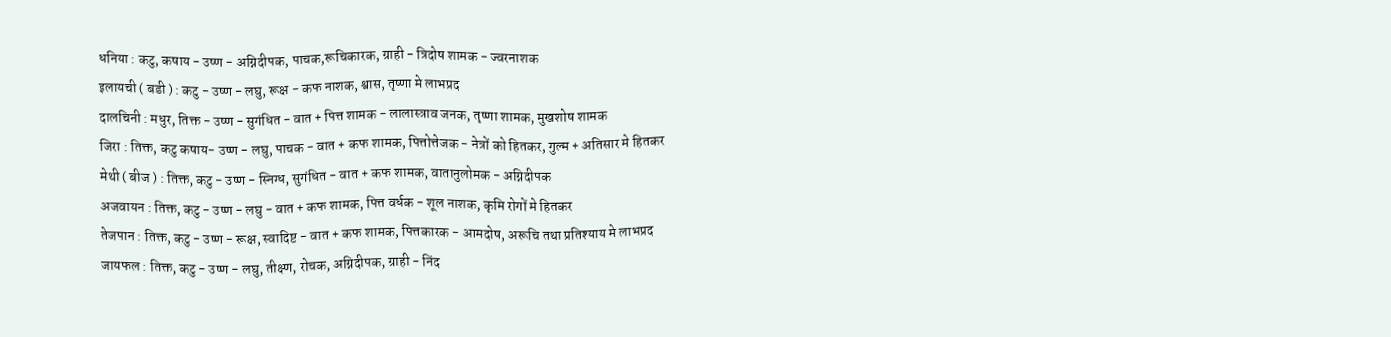धनिया : कटु, कषाय - उष्ण - अग्निदीपक, पाचक,रूचिकारक, ग्राही - त्रिदोष शामक - ज्वरनाशक
इलायची ( बडी ) : कटु - उष्ण - लघु, रूक्ष - कफ नाशक, श्वास, तृष्णा मे लाभप्रद
दालचिनी : मधुर, तिक्त - उष्ण - सुगंधित - वात + पित्त शामक - लालास्त्राव जनक, तृष्णा शामक, मुखशोष शामक
जिरा : तिक्त, कटु कषाय- उष्ण - लघु, पाचक - वात + कफ शामक, पित्तोत्तेजक - नेत्रों को हितकर, गुल्म + अतिसार मे हितकर
मेथी ( बीज ) : तिक्त, कटु - उष्ण - स्निग्ध, सुगंधित - वात + कफ शामक, वातानुलोमक - अग्निदीपक
अजवायन : तिक्त, कटु - उष्ण - लघु - वात + कफ शामक, पित्त वर्धक - शूल नाशक, कृमि रोगों मे हितकर
तेजपान : तिक्त, कटु - उष्ण - रूक्ष, स्वादिष्ट - वात + कफ शामक, पित्तकारक - आमदोष, अरूचि तथा प्रतिश्याय मे लाभप्रद
जायफल : तिक्त, कटु - उष्ण - लघु, तीक्ष्ण, रोचक, अग्निदीपक, ग्राही - निंद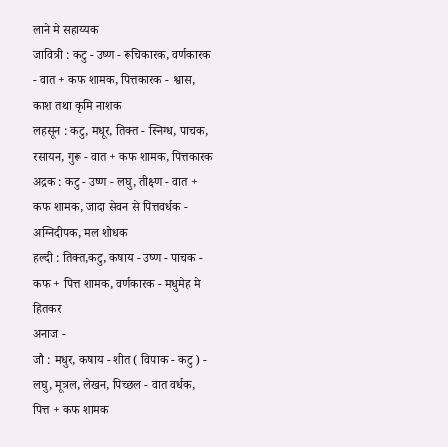लाने मे सहाय्यक
जावित्री : कटु - उष्ण - रूचिकारक, वर्णकारक - वात + कफ शामक, पित्तकारक - श्वास, काश तथा कृमि नाशक
लहसून : कटु, मधूर, तिक्त - स्निग्ध, पाचक, रसायन, गुरू - वात + कफ शामक, पित्तकारक
अद्रक : कटु - उष्ण - लघु, तीक्ष्ण - वात + कफ शामक, जादा सेवन से पित्तवर्धक - अग्निदीपक, मल शोधक
हल्दी : तिक्त,कटु, कषाय - उष्ण - पाचक - कफ + पित्त शामक, वर्णकारक - मधुमेह मे हितकर
अनाज -
जौ : मधुर, कषाय - शीत ( विपाक - कटु ) - लघु, मूत्रल, लेखन, पिच्छल - वात वर्धक, पित्त + कफ शामक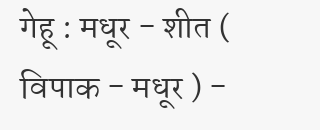गेहू : मधूर - शीत ( विपाक - मधूर ) -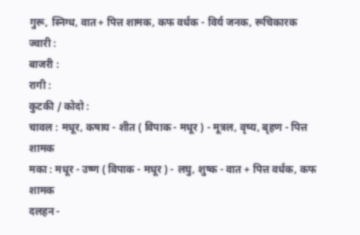गुरू, स्निग्ध, वात + पित्त शामक, कफ वर्धक - विर्य जनक, रूचिकारक
ज्वारी :
बाजरी :
रागी :
कुटकी / कोदो :
चावल : मधूर, कषाय - शीत ( विपाक - मधूर ) - मूत्रल, वृष्य, बृहण - पित्त शामक
मका : मधूर - उष्ण ( विपाक - मधूर ) - लघु, शुष्क - वात + पित्त वर्धक, कफ शामक
दलहन -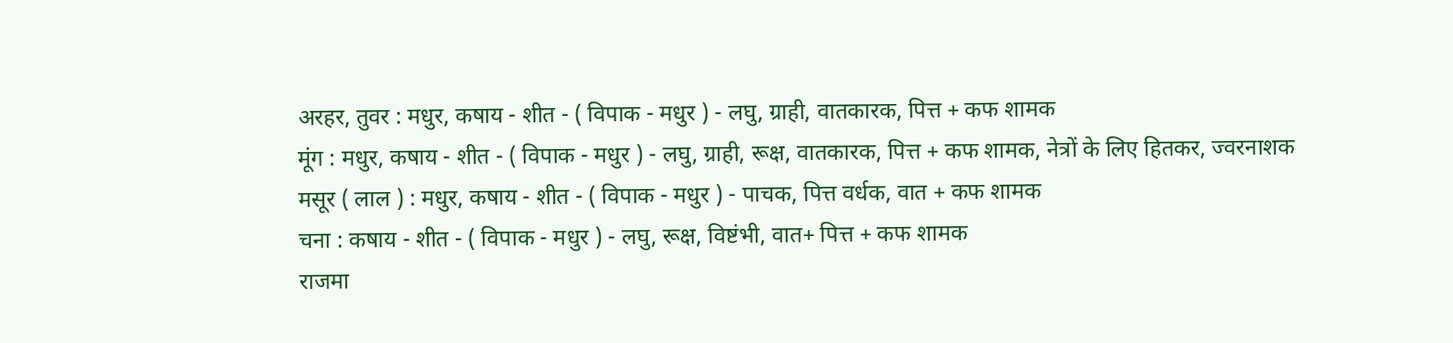अरहर, तुवर : मधुर, कषाय - शीत - ( विपाक - मधुर ) - लघु, ग्राही, वातकारक, पित्त + कफ शामक
मूंग : मधुर, कषाय - शीत - ( विपाक - मधुर ) - लघु, ग्राही, रूक्ष, वातकारक, पित्त + कफ शामक, नेत्रों के लिए हितकर, ज्वरनाशक
मसूर ( लाल ) : मधुर, कषाय - शीत - ( विपाक - मधुर ) - पाचक, पित्त वर्धक, वात + कफ शामक
चना : कषाय - शीत - ( विपाक - मधुर ) - लघु, रूक्ष, विष्टंभी, वात+ पित्त + कफ शामक
राजमा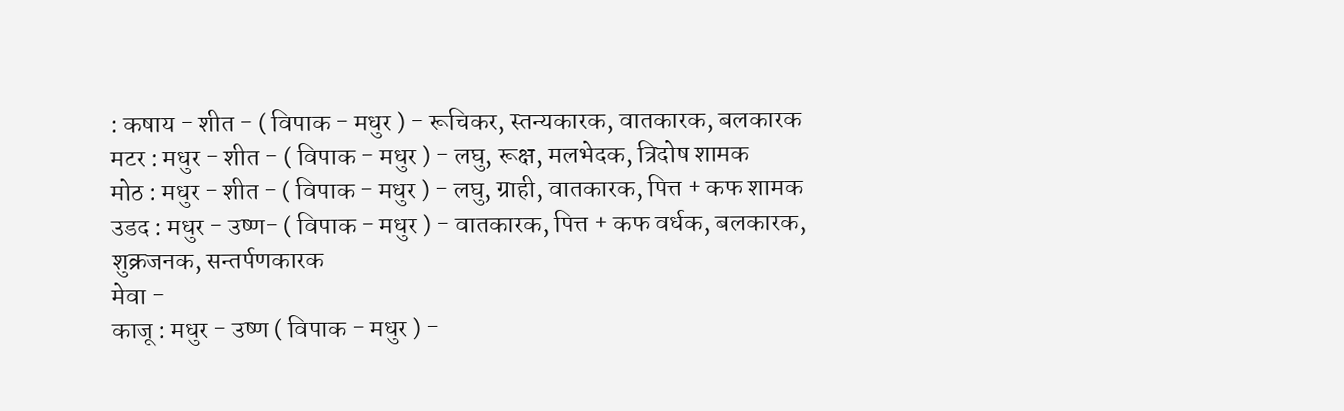: कषाय - शीत - ( विपाक - मधुर ) - रूचिकर, स्तन्यकारक, वातकारक, बलकारक
मटर : मधुर - शीत - ( विपाक - मधुर ) - लघु, रूक्ष, मलभेदक, त्रिदोष शामक
मोठ : मधुर - शीत - ( विपाक - मधुर ) - लघु, ग्राही, वातकारक, पित्त + कफ शामक
उडद : मधुर - उष्ण- ( विपाक - मधुर ) - वातकारक, पित्त + कफ वर्धक, बलकारक, शुक्रजनक, सन्तर्पणकारक
मेवा -
काजू : मधुर - उष्ण ( विपाक - मधुर ) -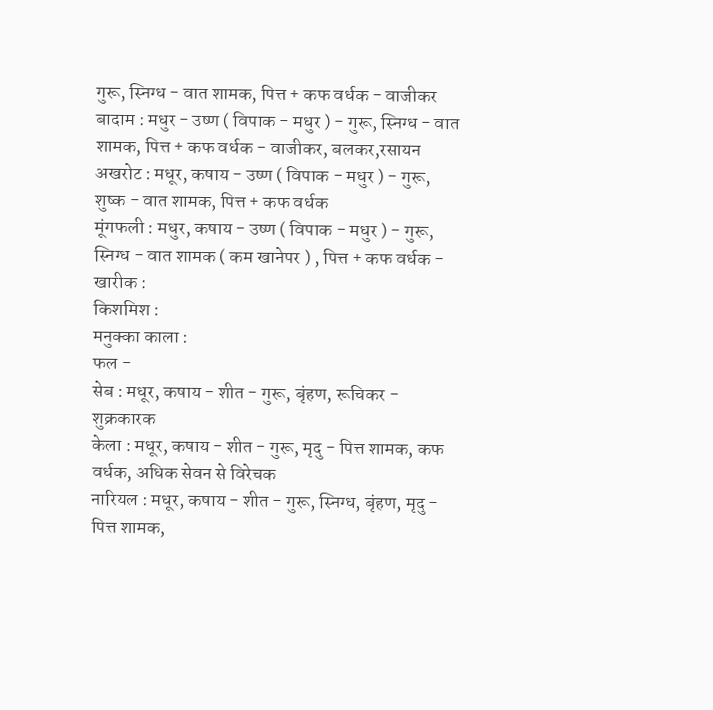गुरू, स्निग्ध - वात शामक, पित्त + कफ वर्धक - वाजीकर
बादाम : मधुर - उष्ण ( विपाक - मधुर ) - गुरू, स्निग्ध - वात शामक, पित्त + कफ वर्धक - वाजीकर, बलकर,रसायन
अखरोट : मधूर, कषाय - उष्ण ( विपाक - मधुर ) - गुरू, शुष्क - वात शामक, पित्त + कफ वर्धक
मूंगफली : मधुर, कषाय - उष्ण ( विपाक - मधुर ) - गुरू, स्निग्ध - वात शामक ( कम खानेपर ) , पित्त + कफ वर्धक -
खारीक :
किशमिश :
मनुक्का काला :
फल -
सेब : मधूर, कषाय - शीत - गुरू, बृंहण, रूचिकर - शुक्रकारक
केला : मधूर, कषाय - शीत - गुरू, मृदु - पित्त शामक, कफ वर्धक, अधिक सेवन से विरेचक
नारियल : मधूर, कषाय - शीत - गुरू, स्निग्ध, बृंहण, मृदु - पित्त शामक,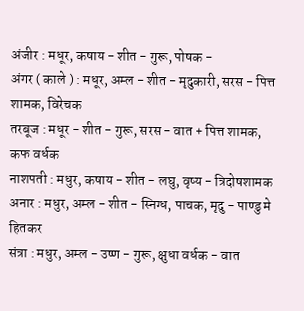अंजीर : मधूर, कषाय - शीत - गुरू, पोषक -
अंगर ( काले ) : मधूर, अम्ल - शीत - मृदुकारी, सरस - पित्त शामक, विरेचक
तरबूज : मधूर - शीत - गुरू, सरस - वात + पित्त शामक, कफ वर्धक
नाशपती : मधुर, कषाय - शीत - लघु, वृष्य - त्रिदोषशामक
अनार : मधुर, अम्ल - शीत - स्निग्ध, पाचक, मृदु - पाण्डु मे हितकर
संत्रा : मधुर, अम्ल - उष्ण - गुरू, क्षुधा वर्धक - वात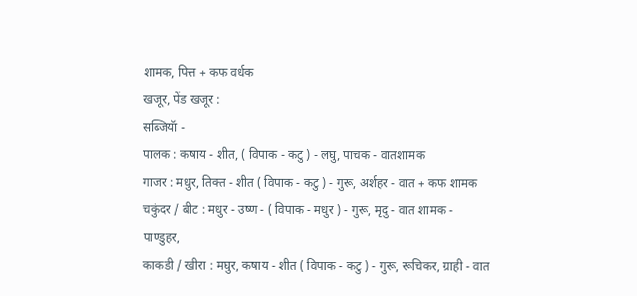शामक, पित्त + कफ वर्धक
खजूर, पेंड खजूर :
सब्जियॅा -
पालक : कषाय - शीत, ( विपाक - कटु ) - लघु, पाचक - वातशामक
गाजर : मधुर, तिक्त - शीत ( विपाक - कटु ) - गुरू, अर्शहर - वात + कफ शामक
चकुंदर / बीट : मधुर - उष्ण - ( विपाक - मधुर ) - गुरू, मृदु - वात शामक - पाण्डुहर,
काकडी / खीरा : मघुर, कषाय - शीत ( विपाक - कटु ) - गुरू, रूचिकर, ग्राही - वात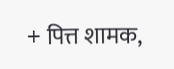+ पित्त शामक,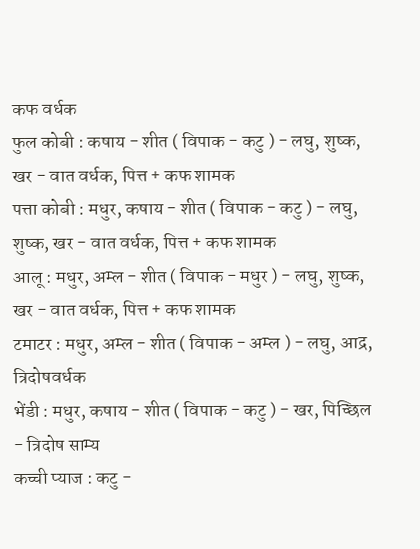कफ वर्धक
फुल कोबी : कषाय - शीत ( विपाक - कटु ) - लघु, शुष्क, खर - वात वर्धक, पित्त + कफ शामक
पत्ता कोबी : मधुर, कषाय - शीत ( विपाक - कटु ) - लघु, शुष्क, खर - वात वर्धक, पित्त + कफ शामक
आलू : मधुर, अम्ल - शीत ( विपाक - मधुर ) - लघु, शुष्क, खर - वात वर्धक, पित्त + कफ शामक
टमाटर : मधुर, अम्ल - शीत ( विपाक - अम्ल ) - लघु, आद्र, त्रिदोषवर्धक
भेंडी : मधुर, कषाय - शीत ( विपाक - कटु ) - खर, पिच्छिल - त्रिदोष साम्य
कच्ची प्याज : कटु -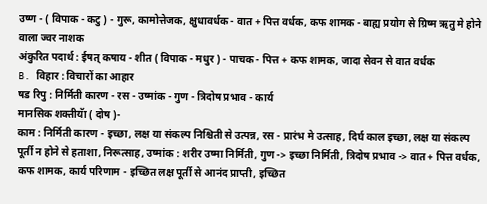उष्ण - ( विपाक - कटु ) - गुरू, कामोत्तेजक, क्षुधावर्धक - वात + पित्त वर्धक, कफ शामक - बाह्य प्रयोग से ग्रिष्म ऋतु मे होने वाला ज्वर नाशक
अंकुरित पदार्थ : ईषत् कषाय - शीत ( विपाक - मधुर ) - पाचक - पित्त + कफ शामक, जादा सेवन से वात वर्धक
B. विहार : विचारों का आहार
षड रिपु : निर्मिती कारण - रस - उष्मांक - गुण - त्रिदोष प्रभाव - कार्य
मानसिक शक्तीयॅा ( दोष )-
काम : निर्मिती कारण - इच्छा, लक्ष या संकल्प निश्चिती से उत्पन्न, रस - प्रारंभ मे उत्साह, दिर्घ काल इच्छा, लक्ष या संकल्प पूर्ती न होने से हताशा, निरूत्साह, उष्मांक : शरीर उष्मा निर्मिती, गुण -> इच्छा निर्मिती, त्रिदोष प्रभाव -> वात + पित्त वर्धक, कफ शामक, कार्य परिणाम - इच्छित लक्ष पूर्ती से आनंद प्राप्ती, इच्छित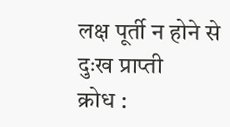लक्ष पूर्ती न होने से दुःख प्राप्ती
क्रोध :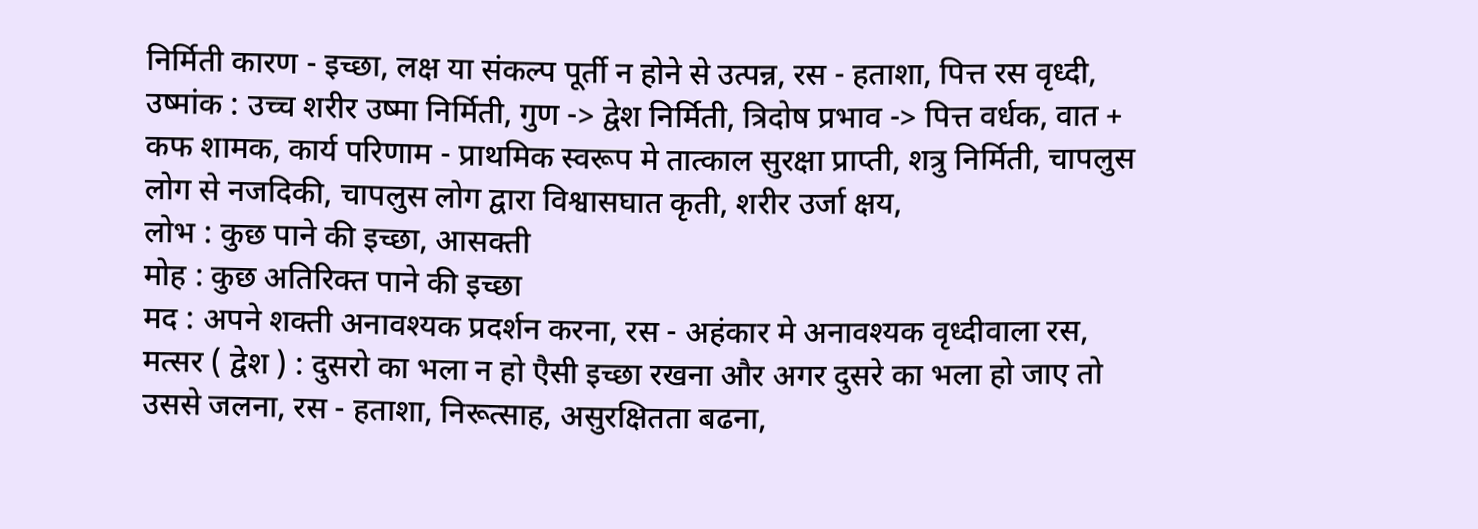निर्मिती कारण - इच्छा, लक्ष या संकल्प पूर्ती न होने से उत्पन्न, रस - हताशा, पित्त रस वृध्दी, उष्मांक : उच्च शरीर उष्मा निर्मिती, गुण -> द्वेश निर्मिती, त्रिदोष प्रभाव -> पित्त वर्धक, वात + कफ शामक, कार्य परिणाम - प्राथमिक स्वरूप मे तात्काल सुरक्षा प्राप्ती, शत्रु निर्मिती, चापलुस लोग से नजदिकी, चापलुस लोग द्वारा विश्वासघात कृती, शरीर उर्जा क्षय,
लोभ : कुछ पाने की इच्छा, आसक्ती
मोह : कुछ अतिरिक्त पाने की इच्छा
मद : अपने शक्ती अनावश्यक प्रदर्शन करना, रस - अहंकार मे अनावश्यक वृध्दीवाला रस,
मत्सर ( द्वेश ) : दुसरो का भला न हो एैसी इच्छा रखना और अगर दुसरे का भला हो जाए तो उससे जलना, रस - हताशा, निरूत्साह, असुरक्षितता बढना,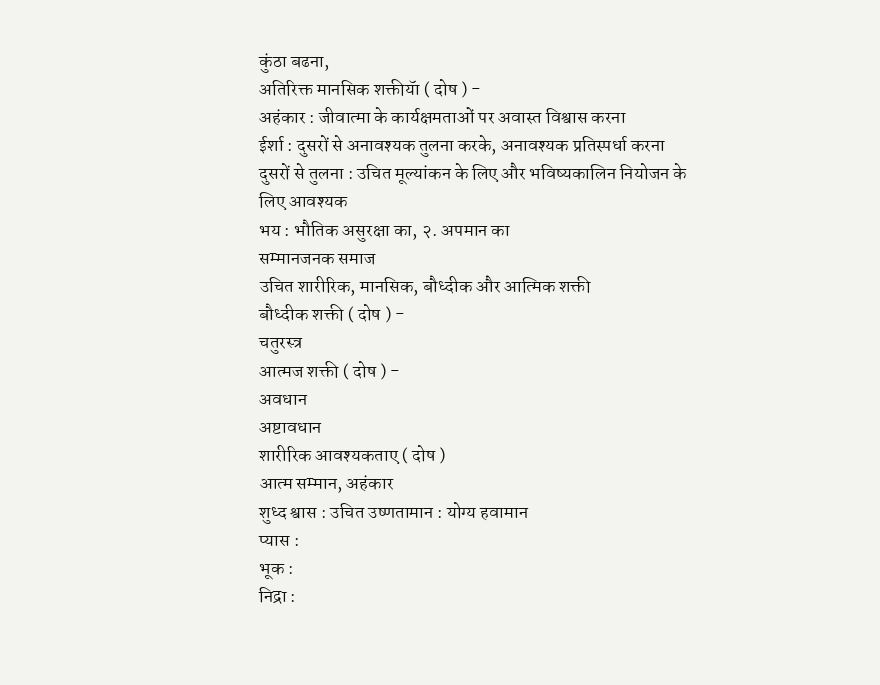कुंठा बढना,
अतिरिक्त मानसिक शक्तीयॅा ( दोष ) -
अहंकार : जीवात्मा के कार्यक्षमताओं पर अवास्त विश्वास करना
ईर्शा : दुसरों से अनावश्यक तुलना करके, अनावश्यक प्रतिस्पर्धा करना
दुसरों से तुलना : उचित मूल्यांकन के लिए और भविष्यकालिन नियोजन के लिए आवश्यक
भय : भौतिक असुरक्षा का, २. अपमान का
सम्मानजनक समाज
उचित शारीरिक, मानसिक, बौध्दीक और आत्मिक शक्ती
बौध्दीक शक्ती ( दोष ) -
चतुरस्त्र
आत्मज शक्ती ( दोष ) -
अवधान
अष्टावधान
शारीरिक आवश्यकताए ( दोष )
आत्म सम्मान, अहंकार
शुध्द श्वास : उचित उष्णतामान : योग्य हवामान
प्यास :
भूक :
निद्रा :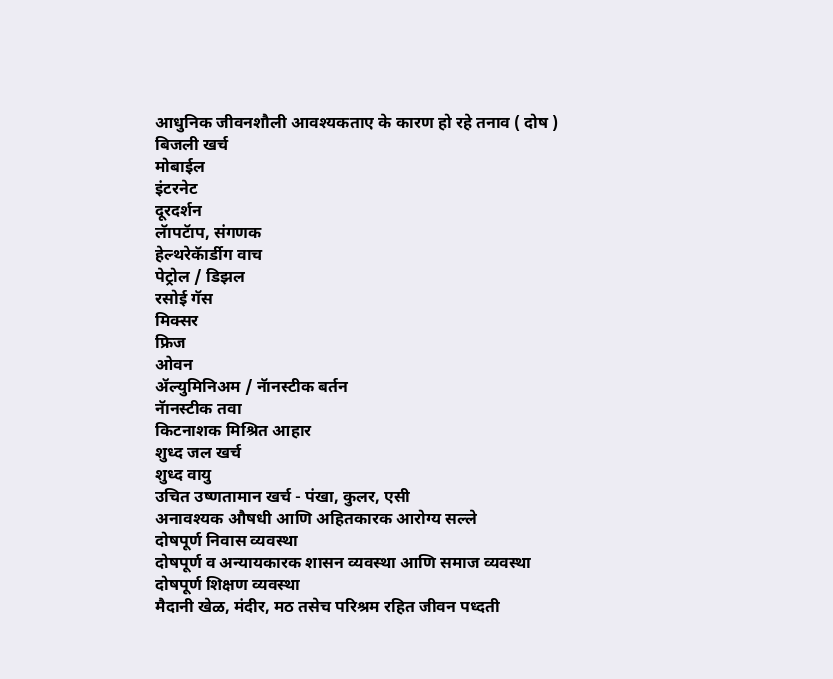आधुनिक जीवनशौली आवश्यकताए के कारण हो रहे तनाव ( दोष )
बिजली खर्च
मोबाईल
इंटरनेट
दूरदर्शन
लॅापटॅाप, संगणक
हेल्थरेकॅार्डीग वाच
पेट्रोल / डिझल
रसोई गॅस
मिक्सर
फ्रिज
ओवन
ॲल्युमिनिअम / नॅानस्टीक बर्तन
नॅानस्टीक तवा
किटनाशक मिश्रित आहार
शुध्द जल खर्च
शुध्द वायु
उचित उष्णतामान खर्च - पंखा, कुलर, एसी
अनावश्यक औषधी आणि अहितकारक आरोग्य सल्ले
दोषपूर्ण निवास व्यवस्था
दोषपूर्ण व अन्यायकारक शासन व्यवस्था आणि समाज व्यवस्था
दोषपूर्ण शिक्षण व्यवस्था
मैदानी खेळ, मंदीर, मठ तसेच परिश्रम रहित जीवन पध्दती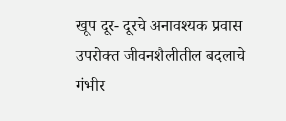खूप दूर- दूरचे अनावश्यक प्रवास
उपरोक्त जीवनशैलीतील बदलाचे गंभीर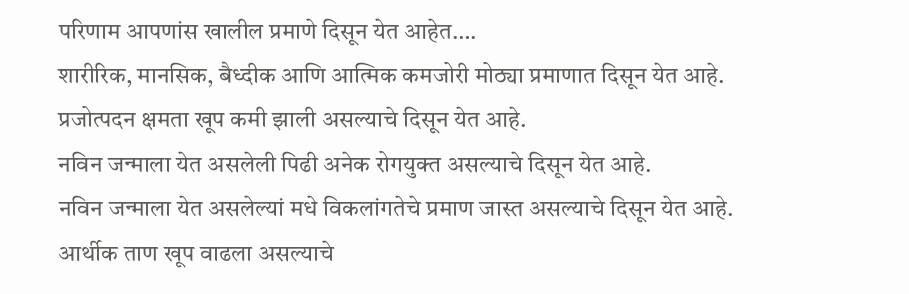परिणाम आपणांस खालील प्रमाणे दिसून येत आहेत….
शारीरिक, मानसिक, बैध्दीक आणि आत्मिक कमजोरी मोठ्या प्रमाणात दिसून येत आहे.
प्रजोत्पदन क्षमता खूप कमी झाली असल्याचे दिसून येत आहे.
नविन जन्माला येत असलेली पिढी अनेक रोगयुक्त असल्याचे दिसून येत आहे.
नविन जन्माला येत असलेल्यां मधे विकलांगतेचे प्रमाण जास्त असल्याचे दिसून येत आहे.
आर्थीक ताण खूप वाढला असल्याचे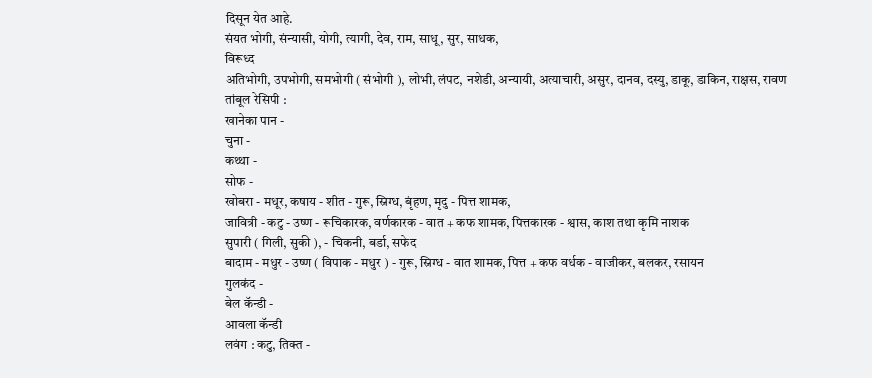दिसून येत आहे.
संयत भोगी, संन्यासी, योगी, त्यागी, देव, राम, साधू, सुर, साधक,
विरूध्द
अतिभोगी, उपभोगी, समभोगी ( संभोगी ), लोभी, लंपट, नशेडी, अन्यायी, अत्याचारी, असुर, दानव, दस्यु, डाकू, डाकिन, राक्षस, रावण
तांबूल रेसिपी :
खानेका पान -
चुना -
कथ्था -
सोफ -
खोबरा - मधूर, कषाय - शीत - गुरू, स्निग्ध, बृंहण, मृदु - पित्त शामक,
जावित्री - कटु - उष्ण - रूचिकारक, वर्णकारक - वात + कफ शामक, पित्तकारक - श्वास, काश तथा कृमि नाशक
सुपारी ( गिली, सुकी ), - चिकनी, बर्डा, सफेद
बादाम - मधुर - उष्ण ( विपाक - मधुर ) - गुरू, स्निग्ध - वात शामक, पित्त + कफ वर्धक - वाजीकर, बलकर, रसायन
गुलकंद -
बेल कॅन्डी -
आवला कॅन्डी
लवंग : कटु, तिक्त -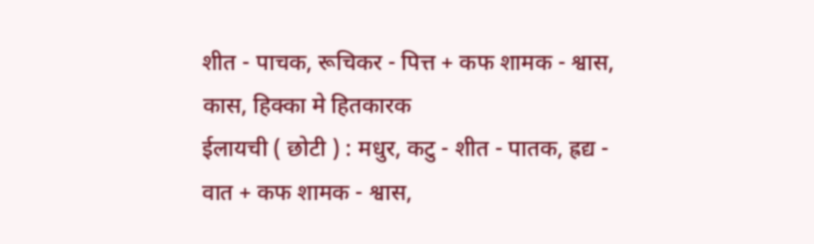शीत - पाचक, रूचिकर - पित्त + कफ शामक - श्वास, कास, हिक्का मे हितकारक
ईलायची ( छोटी ) : मधुर, कटु - शीत - पातक, ह्रद्य - वात + कफ शामक - श्वास,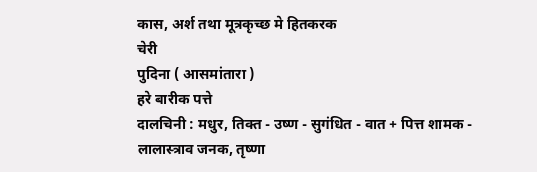कास, अर्श तथा मूत्रकृच्छ मे हितकरक
चेरी
पुदिना ( आसमांतारा )
हरे बारीक पत्ते
दालचिनी : मधुर, तिक्त - उष्ण - सुगंधित - वात + पित्त शामक - लालास्त्राव जनक, तृष्णा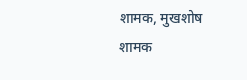शामक, मुखशोष शामक